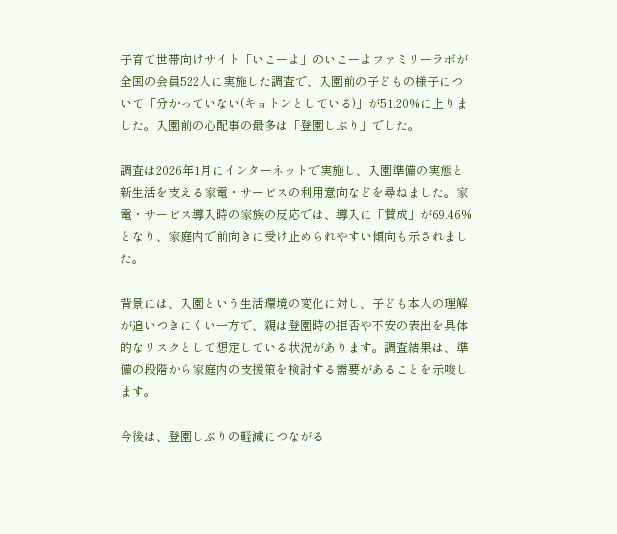子育て世帯向けサイト「いこーよ」のいこーよファミリーラボが全国の会員522人に実施した調査で、入園前の子どもの様子について「分かっていない(キョトンとしている)」が51.20%に上りました。入園前の心配事の最多は「登園しぶり」でした。

調査は2026年1月にインターネットで実施し、入園準備の実態と新生活を支える家電・サービスの利用意向などを尋ねました。家電・サービス導入時の家族の反応では、導入に「賛成」が69.46%となり、家庭内で前向きに受け止められやすい傾向も示されました。

背景には、入園という生活環境の変化に対し、子ども本人の理解が追いつきにくい一方で、親は登園時の拒否や不安の表出を具体的なリスクとして想定している状況があります。調査結果は、準備の段階から家庭内の支援策を検討する需要があることを示唆します。

今後は、登園しぶりの軽減につながる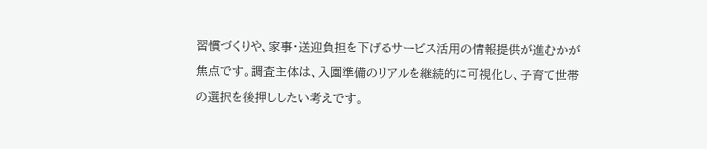習慣づくりや、家事・送迎負担を下げるサービス活用の情報提供が進むかが焦点です。調査主体は、入園準備のリアルを継続的に可視化し、子育て世帯の選択を後押ししたい考えです。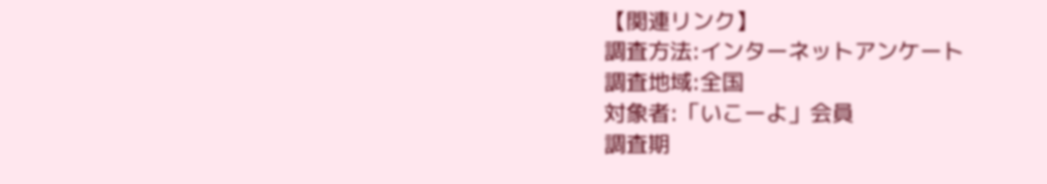【関連リンク】
調査方法:インターネットアンケート
調査地域:全国
対象者:「いこーよ」会員
調査期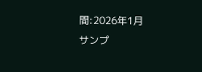間:2026年1月
サンプ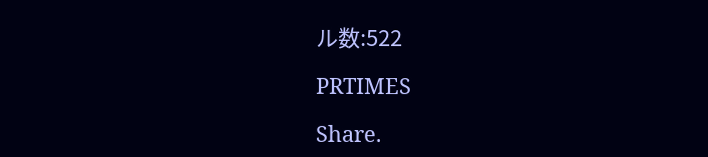ル数:522

PRTIMES

Share.